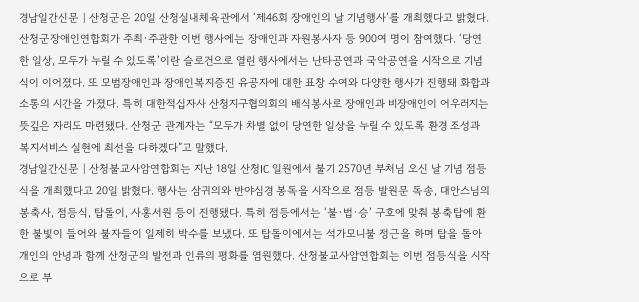경남일간신문 | 산청군은 20일 산청실내체육관에서 ‘제46회 장애인의 날 기념행사’를 개최했다고 밝혔다. 산청군장애인연합회가 주최·주관한 이번 행사에는 장애인과 자원봉사자 등 900여 명이 참여했다. ‘당연한 일상, 모두가 누릴 수 있도록’이란 슬로건으로 열린 행사에서는 난타공연과 국악공연을 시작으로 기념식이 이어졌다. 또 모범장애인과 장애인복지증진 유공자에 대한 표창 수여와 다양한 행사가 진행돼 화합과 소통의 시간을 가졌다. 특히 대한적십자사 산청지구협의회의 배식봉사로 장애인과 비장애인이 어우러지는 뜻깊은 자리도 마련됐다. 산청군 관계자는 “모두가 차별 없이 당연한 일상을 누릴 수 있도록 환경 조성과 복지서비스 실현에 최선을 다하겠다”고 말했다.
경남일간신문 | 산청불교사암연합회는 지난 18일 산청IC 일원에서 불기 2570년 부처님 오신 날 기념 점등식을 개최했다고 20일 밝혔다. 행사는 삼귀의와 반야심경 봉독을 시작으로 점등 발원문 독송, 대안스님의 봉축사, 점등식, 탑돌이, 사홍서원 등이 진행됐다. 특히 점등에서는 ‘불·법·승’ 구호에 맞춰 봉축탑에 환한 불빛이 들어와 불자들이 일제히 박수를 보냈다. 또 탑돌이에서는 석가모니불 정근을 하며 탑을 돌아 개인의 안녕과 함께 산청군의 발전과 인류의 평화를 염원했다. 산청불교사암연합회는 이번 점등식을 시작으로 부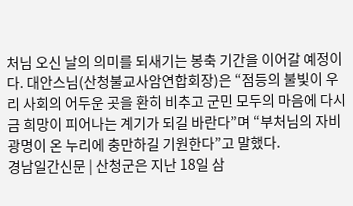처님 오신 날의 의미를 되새기는 봉축 기간을 이어갈 예정이다. 대안스님(산청불교사암연합회장)은 “점등의 불빛이 우리 사회의 어두운 곳을 환히 비추고 군민 모두의 마음에 다시금 희망이 피어나는 계기가 되길 바란다”며 “부처님의 자비광명이 온 누리에 충만하길 기원한다”고 말했다.
경남일간신문 | 산청군은 지난 18일 삼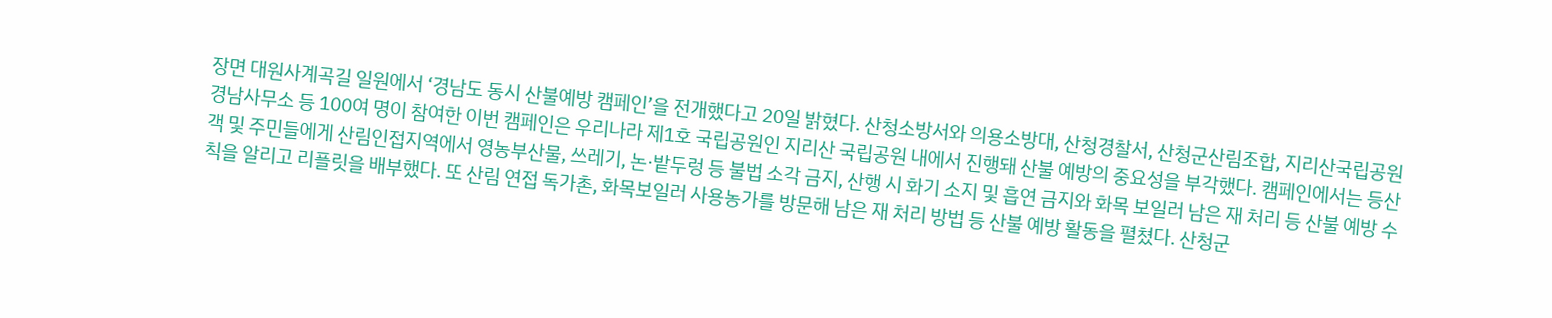장면 대원사계곡길 일원에서 ‘경남도 동시 산불예방 캠페인’을 전개했다고 20일 밝혔다. 산청소방서와 의용소방대, 산청경찰서, 산청군산림조합, 지리산국립공원 경남사무소 등 100여 명이 참여한 이번 캠페인은 우리나라 제1호 국립공원인 지리산 국립공원 내에서 진행돼 산불 예방의 중요성을 부각했다. 캠페인에서는 등산객 및 주민들에게 산림인접지역에서 영농부산물, 쓰레기, 논·밭두렁 등 불법 소각 금지, 산행 시 화기 소지 및 흡연 금지와 화목 보일러 남은 재 처리 등 산불 예방 수칙을 알리고 리플릿을 배부했다. 또 산림 연접 독가촌, 화목보일러 사용농가를 방문해 남은 재 처리 방법 등 산불 예방 활동을 펼쳤다. 산청군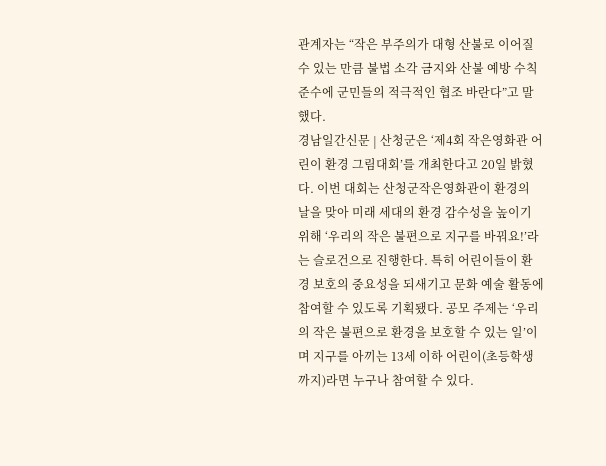관계자는 “작은 부주의가 대형 산불로 이어질 수 있는 만큼 불법 소각 금지와 산불 예방 수칙 준수에 군민들의 적극적인 협조 바란다”고 말했다.
경남일간신문 | 산청군은 ‘제4회 작은영화관 어린이 환경 그림대회’를 개최한다고 20일 밝혔다. 이번 대회는 산청군작은영화관이 환경의 날을 맞아 미래 세대의 환경 감수성을 높이기 위해 ‘우리의 작은 불편으로 지구를 바꿔요!’라는 슬로건으로 진행한다. 특히 어린이들이 환경 보호의 중요성을 되새기고 문화 예술 활동에 참여할 수 있도록 기획됐다. 공모 주제는 ‘우리의 작은 불편으로 환경을 보호할 수 있는 일’이며 지구를 아끼는 13세 이하 어린이(초등학생까지)라면 누구나 참여할 수 있다.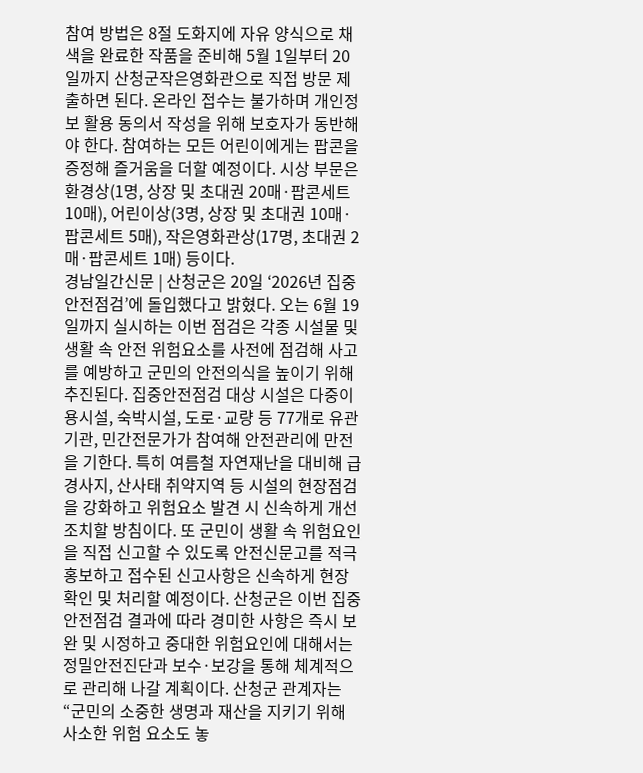참여 방법은 8절 도화지에 자유 양식으로 채색을 완료한 작품을 준비해 5월 1일부터 20일까지 산청군작은영화관으로 직접 방문 제출하면 된다. 온라인 접수는 불가하며 개인정보 활용 동의서 작성을 위해 보호자가 동반해야 한다. 참여하는 모든 어린이에게는 팝콘을 증정해 즐거움을 더할 예정이다. 시상 부문은 환경상(1명, 상장 및 초대권 20매·팝콘세트 10매), 어린이상(3명, 상장 및 초대권 10매·팝콘세트 5매), 작은영화관상(17명, 초대권 2매·팝콘세트 1매) 등이다.
경남일간신문 | 산청군은 20일 ‘2026년 집중안전점검’에 돌입했다고 밝혔다. 오는 6월 19일까지 실시하는 이번 점검은 각종 시설물 및 생활 속 안전 위험요소를 사전에 점검해 사고를 예방하고 군민의 안전의식을 높이기 위해 추진된다. 집중안전점검 대상 시설은 다중이용시설, 숙박시설, 도로·교량 등 77개로 유관기관, 민간전문가가 참여해 안전관리에 만전을 기한다. 특히 여름철 자연재난을 대비해 급경사지, 산사태 취약지역 등 시설의 현장점검을 강화하고 위험요소 발견 시 신속하게 개선 조치할 방침이다. 또 군민이 생활 속 위험요인을 직접 신고할 수 있도록 안전신문고를 적극 홍보하고 접수된 신고사항은 신속하게 현장 확인 및 처리할 예정이다. 산청군은 이번 집중안전점검 결과에 따라 경미한 사항은 즉시 보완 및 시정하고 중대한 위험요인에 대해서는 정밀안전진단과 보수·보강을 통해 체계적으로 관리해 나갈 계획이다. 산청군 관계자는 “군민의 소중한 생명과 재산을 지키기 위해 사소한 위험 요소도 놓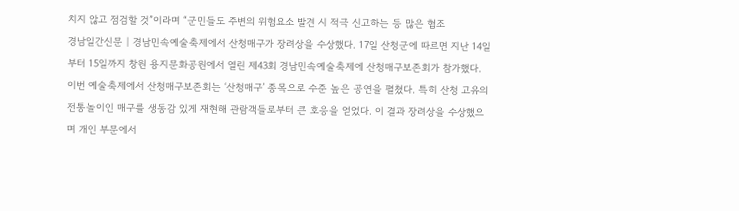치지 않고 점검할 것”이라며 “군민들도 주변의 위험요소 발견 시 적극 신고하는 등 많은 협조
경남일간신문 | 경남민속예술축제에서 산청매구가 장려상을 수상했다. 17일 산청군에 따르면 지난 14일부터 15일까지 창원 용지문화공원에서 열린 제43회 경남민속예술축제에 산청매구보존회가 참가했다. 이번 예술축제에서 산청매구보존회는 ‘산청매구’ 종목으로 수준 높은 공연을 펼쳤다. 특히 산청 고유의 전통놀이인 매구를 생동감 있게 재현해 관람객들로부터 큰 호응을 얻었다. 이 결과 장려상을 수상했으며 개인 부문에서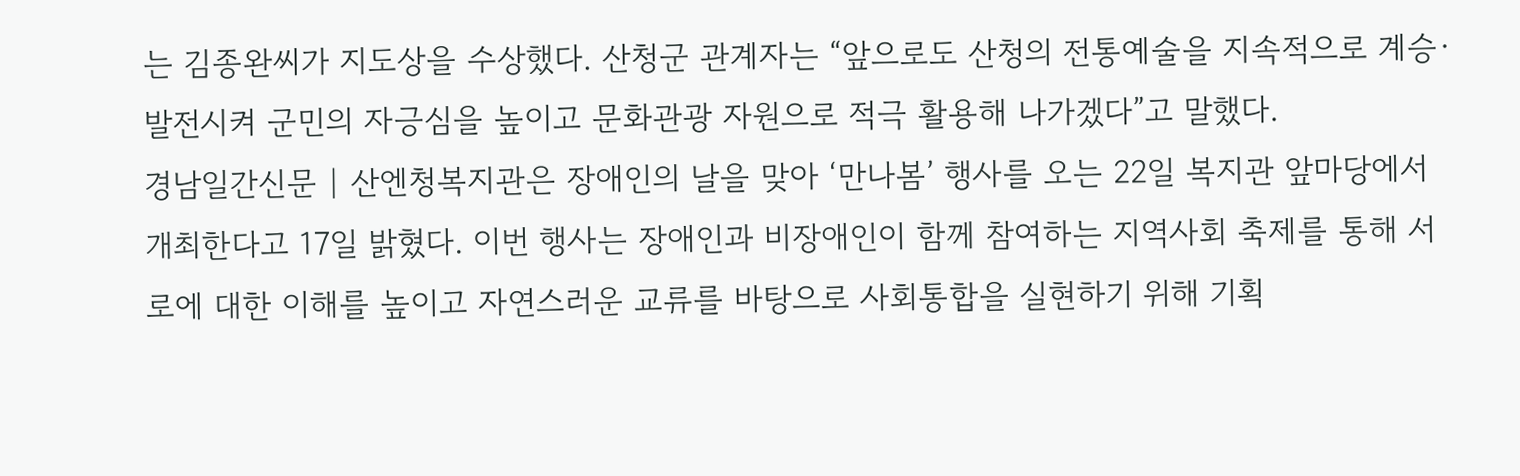는 김종완씨가 지도상을 수상했다. 산청군 관계자는 “앞으로도 산청의 전통예술을 지속적으로 계승·발전시켜 군민의 자긍심을 높이고 문화관광 자원으로 적극 활용해 나가겠다”고 말했다.
경남일간신문 | 산엔청복지관은 장애인의 날을 맞아 ‘만나봄’ 행사를 오는 22일 복지관 앞마당에서 개최한다고 17일 밝혔다. 이번 행사는 장애인과 비장애인이 함께 참여하는 지역사회 축제를 통해 서로에 대한 이해를 높이고 자연스러운 교류를 바탕으로 사회통합을 실현하기 위해 기획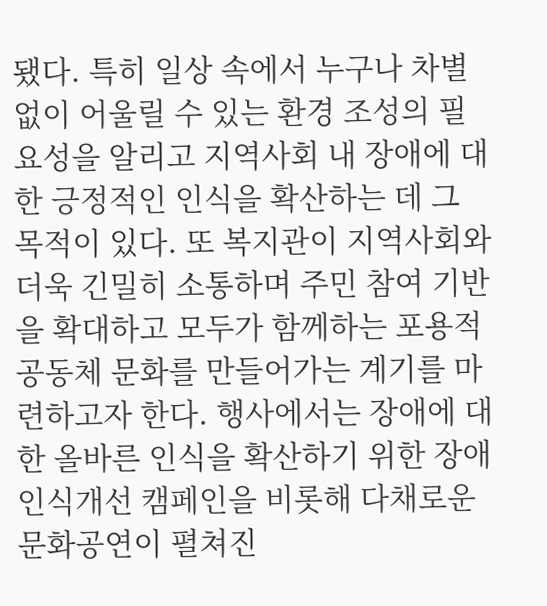됐다. 특히 일상 속에서 누구나 차별 없이 어울릴 수 있는 환경 조성의 필요성을 알리고 지역사회 내 장애에 대한 긍정적인 인식을 확산하는 데 그 목적이 있다. 또 복지관이 지역사회와 더욱 긴밀히 소통하며 주민 참여 기반을 확대하고 모두가 함께하는 포용적 공동체 문화를 만들어가는 계기를 마련하고자 한다. 행사에서는 장애에 대한 올바른 인식을 확산하기 위한 장애인식개선 캠페인을 비롯해 다채로운 문화공연이 펼쳐진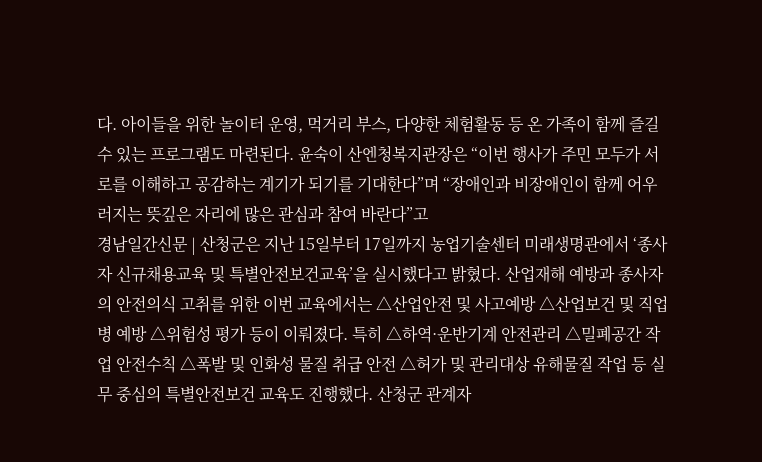다. 아이들을 위한 놀이터 운영, 먹거리 부스, 다양한 체험활동 등 온 가족이 함께 즐길 수 있는 프로그램도 마련된다. 윤숙이 산엔청복지관장은 “이번 행사가 주민 모두가 서로를 이해하고 공감하는 계기가 되기를 기대한다”며 “장애인과 비장애인이 함께 어우러지는 뜻깊은 자리에 많은 관심과 참여 바란다”고
경남일간신문 | 산청군은 지난 15일부터 17일까지 농업기술센터 미래생명관에서 ‘종사자 신규채용교육 및 특별안전보건교육’을 실시했다고 밝혔다. 산업재해 예방과 종사자의 안전의식 고취를 위한 이번 교육에서는 △산업안전 및 사고예방 △산업보건 및 직업병 예방 △위험성 평가 등이 이뤄졌다. 특히 △하역·운반기계 안전관리 △밀폐공간 작업 안전수칙 △폭발 및 인화성 물질 취급 안전 △허가 및 관리대상 유해물질 작업 등 실무 중심의 특별안전보건 교육도 진행했다. 산청군 관계자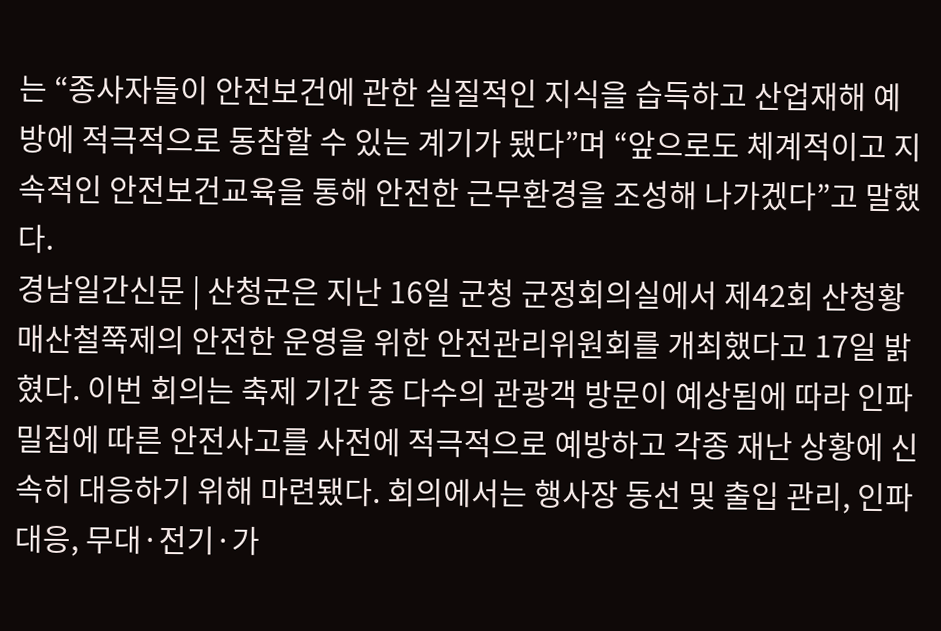는 “종사자들이 안전보건에 관한 실질적인 지식을 습득하고 산업재해 예방에 적극적으로 동참할 수 있는 계기가 됐다”며 “앞으로도 체계적이고 지속적인 안전보건교육을 통해 안전한 근무환경을 조성해 나가겠다”고 말했다.
경남일간신문 | 산청군은 지난 16일 군청 군정회의실에서 제42회 산청황매산철쭉제의 안전한 운영을 위한 안전관리위원회를 개최했다고 17일 밝혔다. 이번 회의는 축제 기간 중 다수의 관광객 방문이 예상됨에 따라 인파 밀집에 따른 안전사고를 사전에 적극적으로 예방하고 각종 재난 상황에 신속히 대응하기 위해 마련됐다. 회의에서는 행사장 동선 및 출입 관리, 인파 대응, 무대·전기·가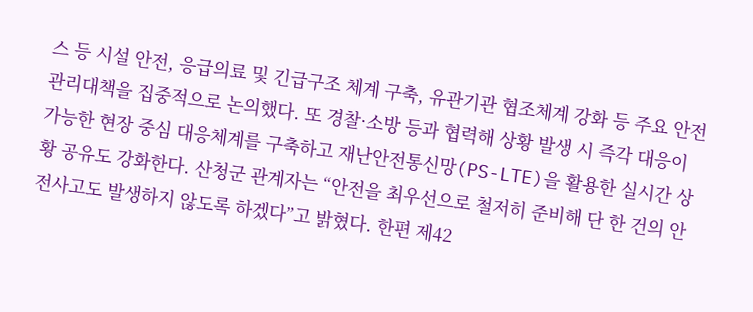스 등 시설 안전, 응급의료 및 긴급구조 체계 구축, 유관기관 협조체계 강화 등 주요 안전관리대책을 집중적으로 논의했다. 또 경찰·소방 등과 협력해 상황 발생 시 즉각 대응이 가능한 현장 중심 대응체계를 구축하고 재난안전통신망(PS-LTE)을 활용한 실시간 상황 공유도 강화한다. 산청군 관계자는 “안전을 최우선으로 철저히 준비해 단 한 건의 안전사고도 발생하지 않도록 하겠다”고 밝혔다. 한편 제42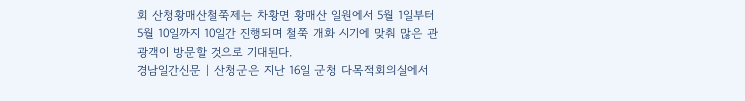회 산청황매산철쭉제는 차황면 황매산 일원에서 5월 1일부터 5월 10일까지 10일간 진행되며 철쭉 개화 시기에 맞춰 많은 관광객이 방문할 것으로 기대된다.
경남일간신문 | 산청군은 지난 16일 군청 다목적회의실에서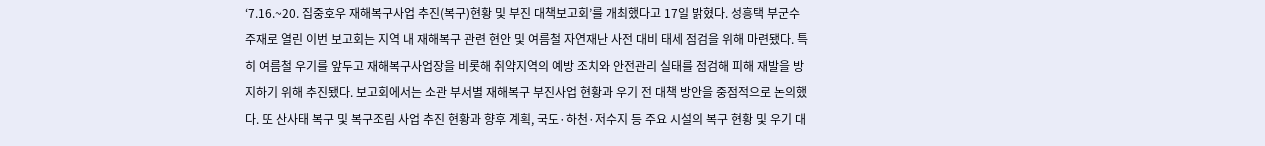‘7.16.~20. 집중호우 재해복구사업 추진(복구)현황 및 부진 대책보고회’를 개최했다고 17일 밝혔다. 성흥택 부군수 주재로 열린 이번 보고회는 지역 내 재해복구 관련 현안 및 여름철 자연재난 사전 대비 태세 점검을 위해 마련됐다. 특히 여름철 우기를 앞두고 재해복구사업장을 비롯해 취약지역의 예방 조치와 안전관리 실태를 점검해 피해 재발을 방지하기 위해 추진됐다. 보고회에서는 소관 부서별 재해복구 부진사업 현황과 우기 전 대책 방안을 중점적으로 논의했다. 또 산사태 복구 및 복구조림 사업 추진 현황과 향후 계획, 국도·하천·저수지 등 주요 시설의 복구 현황 및 우기 대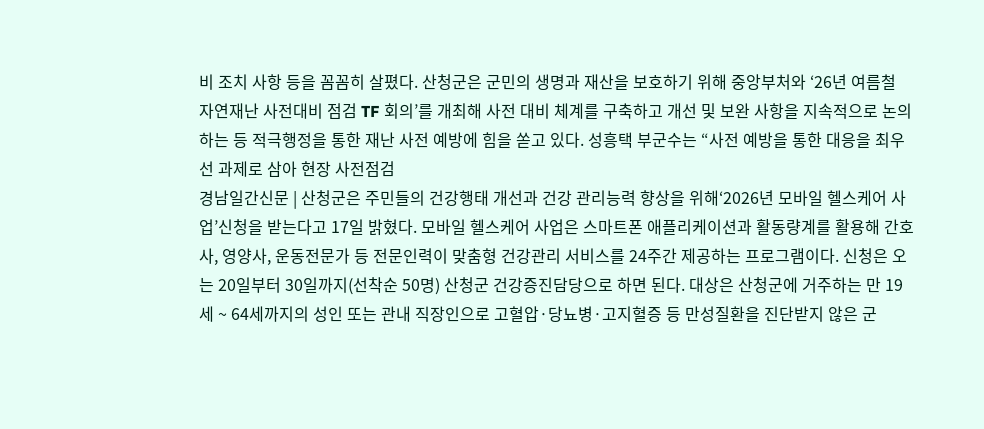비 조치 사항 등을 꼼꼼히 살폈다. 산청군은 군민의 생명과 재산을 보호하기 위해 중앙부처와 ‘26년 여름철 자연재난 사전대비 점검 TF 회의’를 개최해 사전 대비 체계를 구축하고 개선 및 보완 사항을 지속적으로 논의하는 등 적극행정을 통한 재난 사전 예방에 힘을 쏟고 있다. 성흥택 부군수는 “사전 예방을 통한 대응을 최우선 과제로 삼아 현장 사전점검
경남일간신문 | 산청군은 주민들의 건강행태 개선과 건강 관리능력 향상을 위해‘2026년 모바일 헬스케어 사업’신청을 받는다고 17일 밝혔다. 모바일 헬스케어 사업은 스마트폰 애플리케이션과 활동량계를 활용해 간호사, 영양사, 운동전문가 등 전문인력이 맞춤형 건강관리 서비스를 24주간 제공하는 프로그램이다. 신청은 오는 20일부터 30일까지(선착순 50명) 산청군 건강증진담당으로 하면 된다. 대상은 산청군에 거주하는 만 19세 ~ 64세까지의 성인 또는 관내 직장인으로 고혈압·당뇨병·고지혈증 등 만성질환을 진단받지 않은 군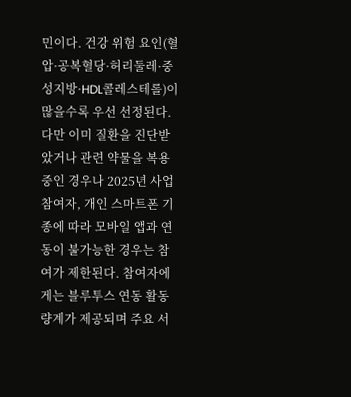민이다. 건강 위험 요인(혈압·공복혈당·허리둘레·중성지방·HDL콜레스테롤)이 많을수록 우선 선정된다. 다만 이미 질환을 진단받았거나 관련 약물을 복용 중인 경우나 2025년 사업 참여자, 개인 스마트폰 기종에 따라 모바일 앱과 연동이 불가능한 경우는 참여가 제한된다. 참여자에게는 블루투스 연동 활동량계가 제공되며 주요 서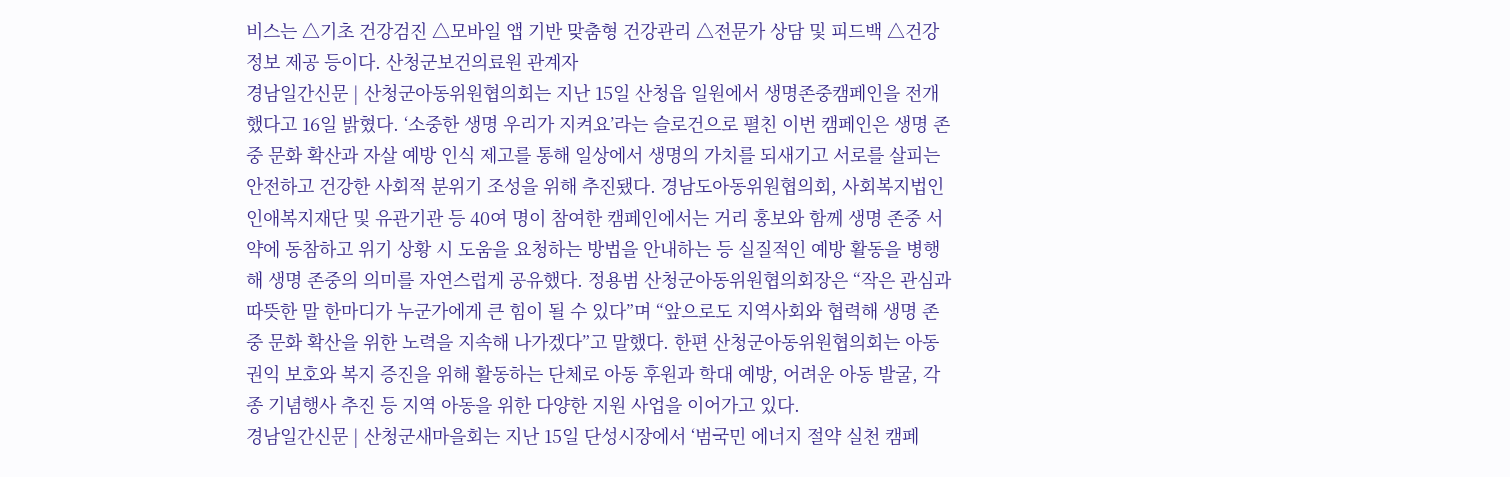비스는 △기초 건강검진 △모바일 앱 기반 맞춤형 건강관리 △전문가 상담 및 피드백 △건강정보 제공 등이다. 산청군보건의료원 관계자
경남일간신문 | 산청군아동위원협의회는 지난 15일 산청읍 일원에서 생명존중캠페인을 전개했다고 16일 밝혔다. ‘소중한 생명 우리가 지켜요’라는 슬로건으로 펼친 이번 캠페인은 생명 존중 문화 확산과 자살 예방 인식 제고를 통해 일상에서 생명의 가치를 되새기고 서로를 살피는 안전하고 건강한 사회적 분위기 조성을 위해 추진됐다. 경남도아동위원협의회, 사회복지법인 인애복지재단 및 유관기관 등 40여 명이 참여한 캠페인에서는 거리 홍보와 함께 생명 존중 서약에 동참하고 위기 상황 시 도움을 요청하는 방법을 안내하는 등 실질적인 예방 활동을 병행해 생명 존중의 의미를 자연스럽게 공유했다. 정용범 산청군아동위원협의회장은 “작은 관심과 따뜻한 말 한마디가 누군가에게 큰 힘이 될 수 있다”며 “앞으로도 지역사회와 협력해 생명 존중 문화 확산을 위한 노력을 지속해 나가겠다”고 말했다. 한편 산청군아동위원협의회는 아동 권익 보호와 복지 증진을 위해 활동하는 단체로 아동 후원과 학대 예방, 어려운 아동 발굴, 각종 기념행사 추진 등 지역 아동을 위한 다양한 지원 사업을 이어가고 있다.
경남일간신문 | 산청군새마을회는 지난 15일 단성시장에서 ‘범국민 에너지 절약 실천 캠페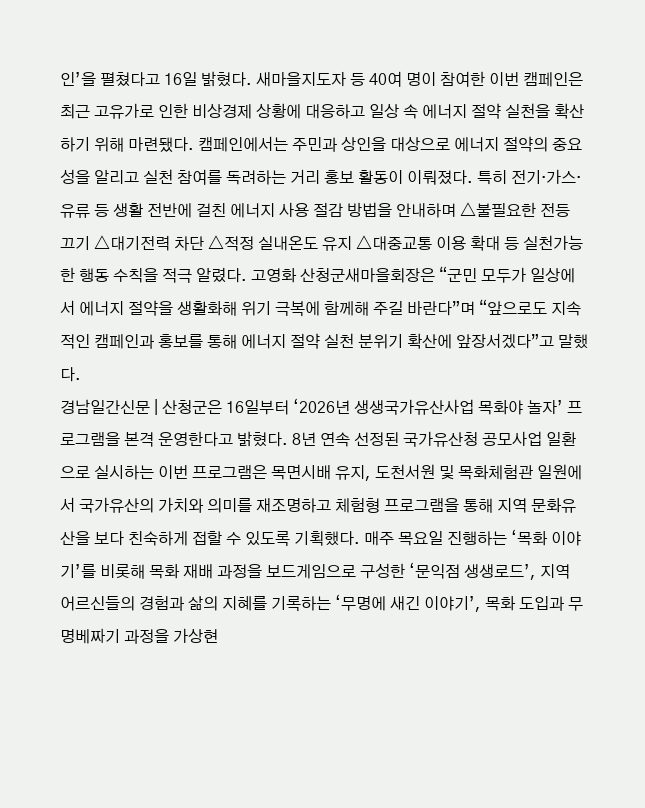인’을 펼쳤다고 16일 밝혔다. 새마을지도자 등 40여 명이 참여한 이번 캠페인은 최근 고유가로 인한 비상경제 상황에 대응하고 일상 속 에너지 절약 실천을 확산하기 위해 마련됐다. 캠페인에서는 주민과 상인을 대상으로 에너지 절약의 중요성을 알리고 실천 참여를 독려하는 거리 홍보 활동이 이뤄졌다. 특히 전기·가스·유류 등 생활 전반에 걸친 에너지 사용 절감 방법을 안내하며 △불필요한 전등 끄기 △대기전력 차단 △적정 실내온도 유지 △대중교통 이용 확대 등 실천가능한 행동 수칙을 적극 알렸다. 고영화 산청군새마을회장은 “군민 모두가 일상에서 에너지 절약을 생활화해 위기 극복에 함께해 주길 바란다”며 “앞으로도 지속적인 캠페인과 홍보를 통해 에너지 절약 실천 분위기 확산에 앞장서겠다”고 말했다.
경남일간신문 | 산청군은 16일부터 ‘2026년 생생국가유산사업 목화야 놀자’ 프로그램을 본격 운영한다고 밝혔다. 8년 연속 선정된 국가유산청 공모사업 일환으로 실시하는 이번 프로그램은 목면시배 유지, 도천서원 및 목화체험관 일원에서 국가유산의 가치와 의미를 재조명하고 체험형 프로그램을 통해 지역 문화유산을 보다 친숙하게 접할 수 있도록 기획했다. 매주 목요일 진행하는 ‘목화 이야기’를 비롯해 목화 재배 과정을 보드게임으로 구성한 ‘문익점 생생로드’, 지역 어르신들의 경험과 삶의 지혜를 기록하는 ‘무명에 새긴 이야기’, 목화 도입과 무명베짜기 과정을 가상현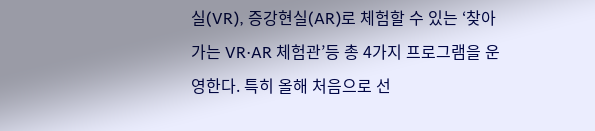실(VR), 증강현실(AR)로 체험할 수 있는 ‘찾아가는 VR·AR 체험관’등 총 4가지 프로그램을 운영한다. 특히 올해 처음으로 선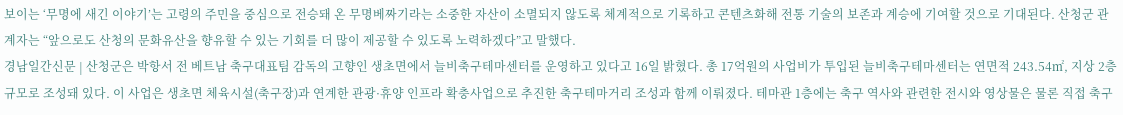보이는 ‘무명에 새긴 이야기’는 고령의 주민을 중심으로 전승돼 온 무명베짜기라는 소중한 자산이 소멸되지 않도록 체계적으로 기록하고 콘텐츠화해 전통 기술의 보존과 계승에 기여할 것으로 기대된다. 산청군 관계자는 “앞으로도 산청의 문화유산을 향유할 수 있는 기회를 더 많이 제공할 수 있도록 노력하겠다”고 말했다.
경남일간신문 | 산청군은 박항서 전 베트남 축구대표팀 감독의 고향인 생초면에서 늘비축구테마센터를 운영하고 있다고 16일 밝혔다. 총 17억원의 사업비가 투입된 늘비축구테마센터는 연면적 243.54㎡, 지상 2층 규모로 조성돼 있다. 이 사업은 생초면 체육시설(축구장)과 연계한 관광·휴양 인프라 확충사업으로 추진한 축구테마거리 조성과 함께 이뤄졌다. 테마관 1층에는 축구 역사와 관련한 전시와 영상물은 물론 직접 축구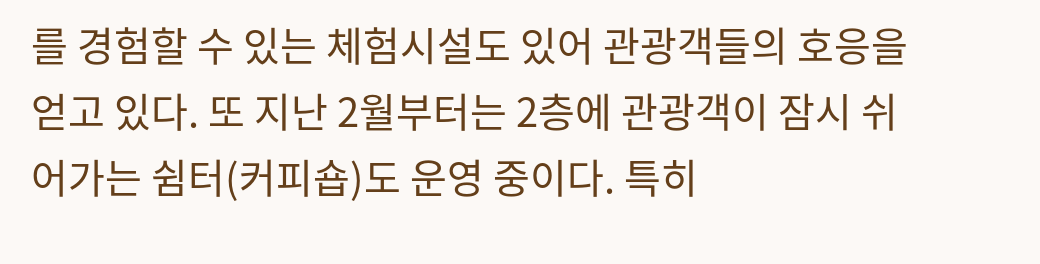를 경험할 수 있는 체험시설도 있어 관광객들의 호응을 얻고 있다. 또 지난 2월부터는 2층에 관광객이 잠시 쉬어가는 쉼터(커피숍)도 운영 중이다. 특히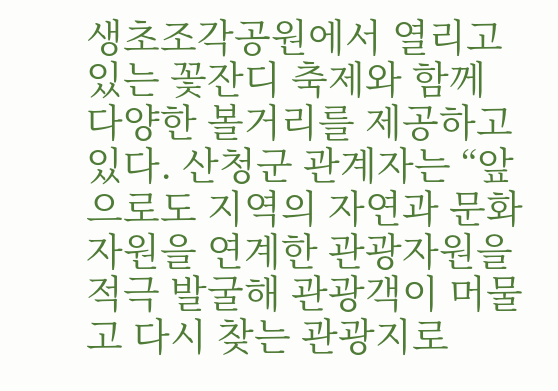생초조각공원에서 열리고 있는 꽃잔디 축제와 함께 다양한 볼거리를 제공하고 있다. 산청군 관계자는 “앞으로도 지역의 자연과 문화자원을 연계한 관광자원을 적극 발굴해 관광객이 머물고 다시 찾는 관광지로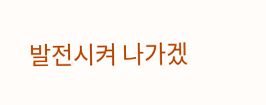발전시켜 나가겠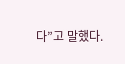다”고 말했다.